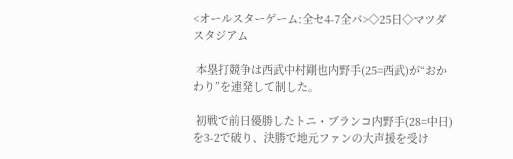<オールスターゲーム:全セ4-7全パ>◇25日◇マツダスタジアム

 本塁打競争は西武中村剛也内野手(25=西武)が“おかわり”を連発して制した。

 初戦で前日優勝したトニ・ブランコ内野手(28=中日)を3-2で破り、決勝で地元ファンの大声援を受け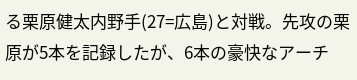る栗原健太内野手(27=広島)と対戦。先攻の栗原が5本を記録したが、6本の豪快なアーチ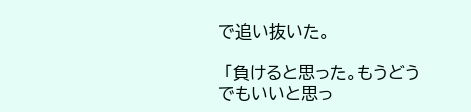で追い抜いた。

 「負けると思った。もうどうでもいいと思っ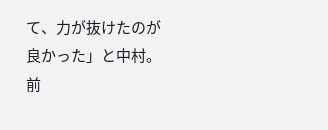て、力が抜けたのが良かった」と中村。前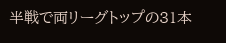半戦で両リーグトップの31本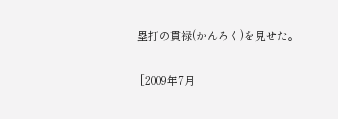塁打の貫禄(かんろく)を見せた。

 [2009年7月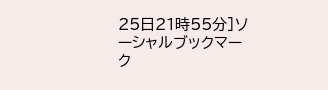25日21時55分]ソーシャルブックマーク